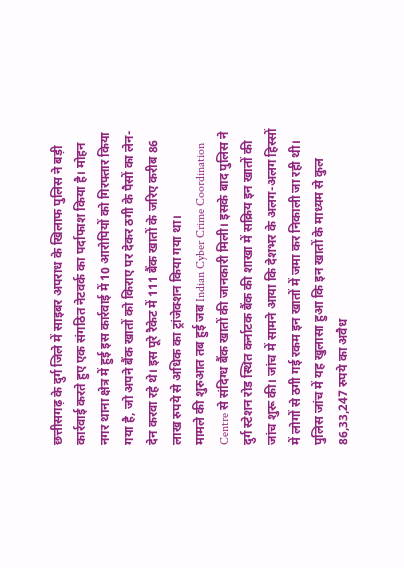छत्तीसगढ़ के दुर्ग जिले में साइबर अपराध के खिलाफ पुलिस ने बड़ी कार्रवाई करते हुए एक संगठित नेटवर्क का पर्दाफाश किया है। मोहन नगर थाना क्षेत्र में हुई इस कार्रवाई में 10 आरोपियों को गिरफ्तार किया गया है, जो अपने बैंक खातों को किराए पर देकर ठगी के पैसों का लेन-देन करवा रहे थे। इस पूरे रैकेट में 111 बैंक खातों के जरिए करीब 86 लाख रुपये से अधिक का ट्रांजेक्शन किया गया था।
मामले की शुरुआत तब हुई जब Indian Cyber Crime Coordination Centre से संदिग्ध बैंक खातों की जानकारी मिली। इसके बाद पुलिस ने दुर्ग स्टेशन रोड स्थित कर्नाटक बैंक की शाखा में सक्रिय इन खातों की जांच शुरू की। जांच में सामने आया कि देशभर के अलग-अलग हिस्सों में लोगों से ठगी गई रकम इन खातों में जमा कर निकाली जा रही थी।
पुलिस जांच में यह खुलासा हुआ कि इन खातों के माध्यम से कुल 86,33,247 रुपये का अवैध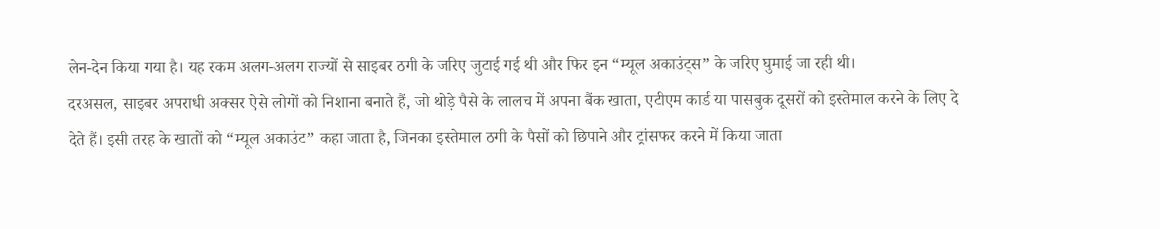लेन-देन किया गया है। यह रकम अलग-अलग राज्यों से साइबर ठगी के जरिए जुटाई गई थी और फिर इन “म्यूल अकाउंट्स” के जरिए घुमाई जा रही थी।
दरअसल, साइबर अपराधी अक्सर ऐसे लोगों को निशाना बनाते हैं, जो थोड़े पैसे के लालच में अपना बैंक खाता, एटीएम कार्ड या पासबुक दूसरों को इस्तेमाल करने के लिए दे देते हैं। इसी तरह के खातों को “म्यूल अकाउंट” कहा जाता है, जिनका इस्तेमाल ठगी के पैसों को छिपाने और ट्रांसफर करने में किया जाता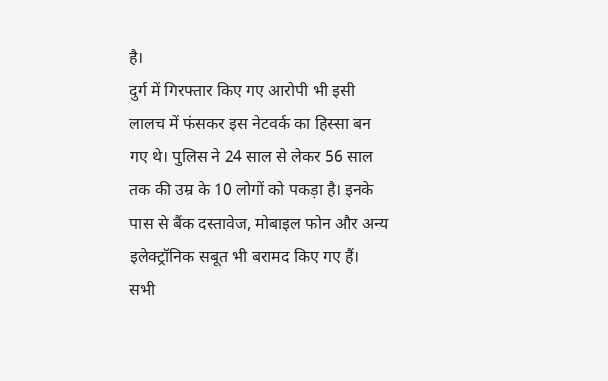है।
दुर्ग में गिरफ्तार किए गए आरोपी भी इसी लालच में फंसकर इस नेटवर्क का हिस्सा बन गए थे। पुलिस ने 24 साल से लेकर 56 साल तक की उम्र के 10 लोगों को पकड़ा है। इनके पास से बैंक दस्तावेज, मोबाइल फोन और अन्य इलेक्ट्रॉनिक सबूत भी बरामद किए गए हैं।
सभी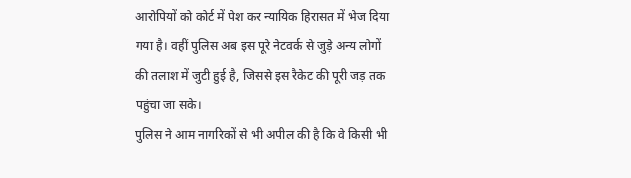आरोपियों को कोर्ट में पेश कर न्यायिक हिरासत में भेज दिया गया है। वहीं पुलिस अब इस पूरे नेटवर्क से जुड़े अन्य लोगों की तलाश में जुटी हुई है, जिससे इस रैकेट की पूरी जड़ तक पहुंचा जा सके।
पुलिस ने आम नागरिकों से भी अपील की है कि वे किसी भी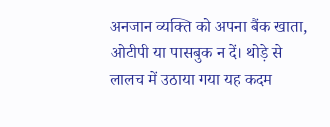अनजान व्यक्ति को अपना बैंक खाता, ओटीपी या पासबुक न दें। थोड़े से लालच में उठाया गया यह कदम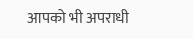आपको भी अपराधी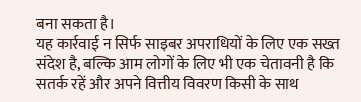बना सकता है।
यह कार्रवाई न सिर्फ साइबर अपराधियों के लिए एक सख्त संदेश है, बल्कि आम लोगों के लिए भी एक चेतावनी है कि सतर्क रहें और अपने वित्तीय विवरण किसी के साथ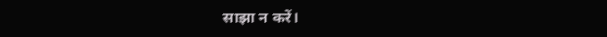साझा न करें।